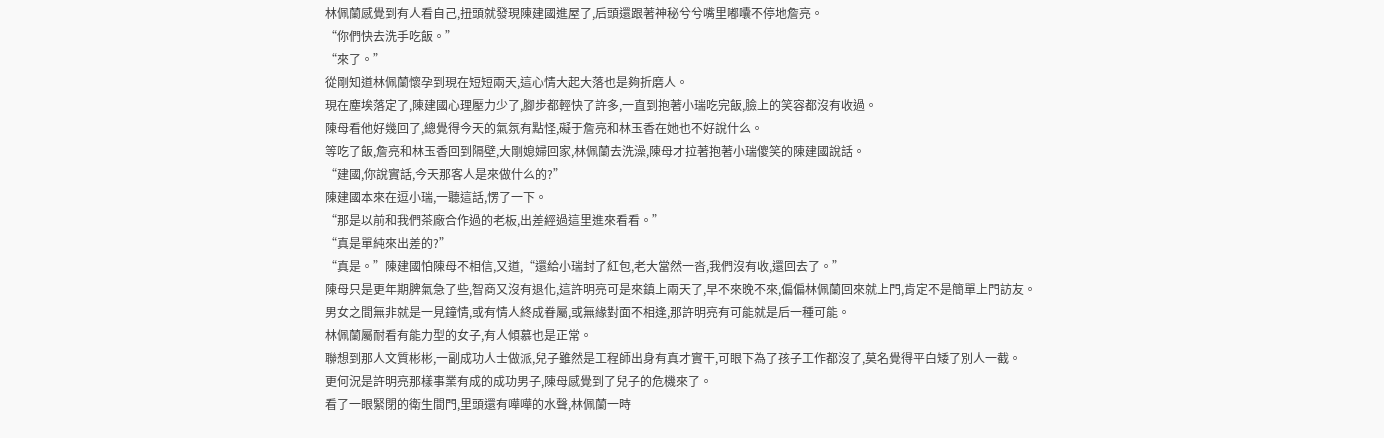林佩蘭感覺到有人看自己,扭頭就發現陳建國進屋了,后頭還跟著神秘兮兮嘴里嘟囔不停地詹亮。
“你們快去洗手吃飯。”
“來了。”
從剛知道林佩蘭懷孕到現在短短兩天,這心情大起大落也是夠折磨人。
現在塵埃落定了,陳建國心理壓力少了,腳步都輕快了許多,一直到抱著小瑞吃完飯,臉上的笑容都沒有收過。
陳母看他好幾回了,總覺得今天的氣氛有點怪,礙于詹亮和林玉香在她也不好說什么。
等吃了飯,詹亮和林玉香回到隔壁,大剛媳婦回家,林佩蘭去洗澡,陳母才拉著抱著小瑞傻笑的陳建國說話。
“建國,你說實話,今天那客人是來做什么的?”
陳建國本來在逗小瑞,一聽這話,愣了一下。
“那是以前和我們茶廠合作過的老板,出差經過這里進來看看。”
“真是單純來出差的?”
“真是。”陳建國怕陳母不相信,又道,“還給小瑞封了紅包,老大當然一沓,我們沒有收,還回去了。”
陳母只是更年期脾氣急了些,智商又沒有退化,這許明亮可是來鎮上兩天了,早不來晚不來,偏偏林佩蘭回來就上門,肯定不是簡單上門訪友。
男女之間無非就是一見鐘情,或有情人終成眷屬,或無緣對面不相逢,那許明亮有可能就是后一種可能。
林佩蘭屬耐看有能力型的女子,有人傾慕也是正常。
聯想到那人文質彬彬,一副成功人士做派,兒子雖然是工程師出身有真才實干,可眼下為了孩子工作都沒了,莫名覺得平白矮了別人一截。
更何況是許明亮那樣事業有成的成功男子,陳母感覺到了兒子的危機來了。
看了一眼緊閉的衛生間門,里頭還有嘩嘩的水聲,林佩蘭一時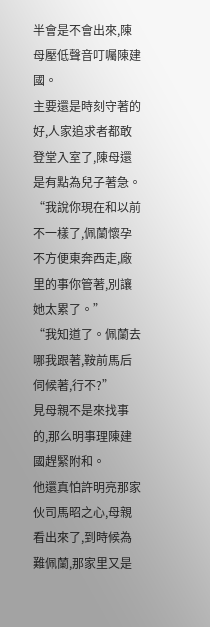半會是不會出來,陳母壓低聲音叮囑陳建國。
主要還是時刻守著的好,人家追求者都敢登堂入室了,陳母還是有點為兒子著急。
“我說你現在和以前不一樣了,佩蘭懷孕不方便東奔西走,廠里的事你管著,別讓她太累了。”
“我知道了。佩蘭去哪我跟著,鞍前馬后伺候著,行不?”
見母親不是來找事的,那么明事理陳建國趕緊附和。
他還真怕許明亮那家伙司馬昭之心,母親看出來了,到時候為難佩蘭,那家里又是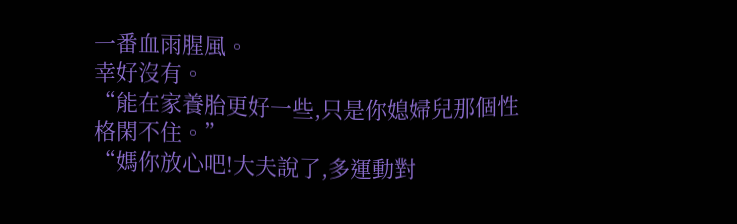一番血雨腥風。
幸好沒有。
“能在家養胎更好一些,只是你媳婦兒那個性格閑不住。”
“媽你放心吧!大夫說了,多運動對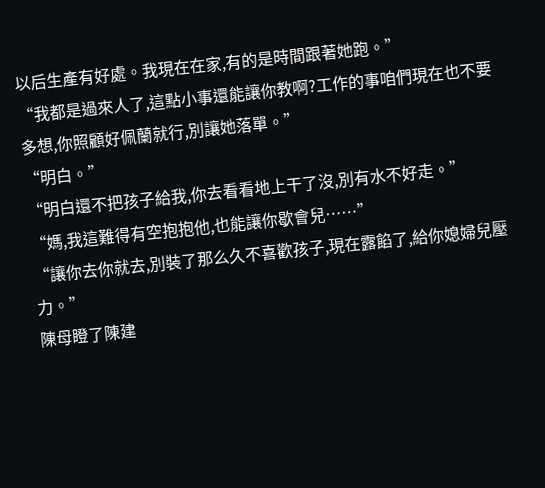以后生產有好處。我現在在家,有的是時間跟著她跑。”
“我都是過來人了,這點小事還能讓你教啊?工作的事咱們現在也不要多想,你照顧好佩蘭就行,別讓她落單。”
“明白。”
“明白還不把孩子給我,你去看看地上干了沒,別有水不好走。”
“媽,我這難得有空抱抱他,也能讓你歇會兒……”
“讓你去你就去,別裝了那么久不喜歡孩子,現在露餡了,給你媳婦兒壓力。”
陳母瞪了陳建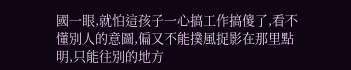國一眼,就怕這孩子一心搞工作搞傻了,看不懂別人的意圖,偏又不能撲風捉影在那里點明,只能往別的地方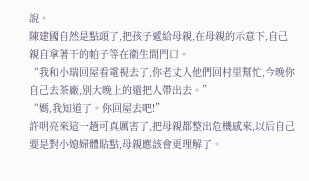說。
陳建國自然是點頭了,把孩子遞給母親,在母親的示意下,自己親自拿著干的帕子等在衛生間門口。
“我和小瑞回屋看電視去了,你老丈人他們回村里幫忙,今晚你自己去茶廠,別大晚上的還把人帶出去。”
“媽,我知道了。你回屋去吧!”
許明亮來這一趟可真厲害了,把母親都整出危機感來,以后自己要是對小媳婦體貼點,母親應該會更理解了。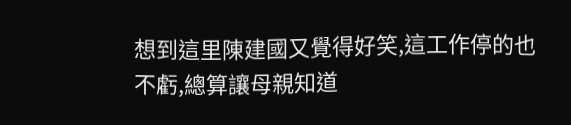想到這里陳建國又覺得好笑,這工作停的也不虧,總算讓母親知道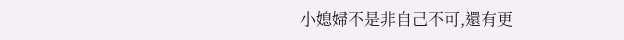小媳婦不是非自己不可,還有更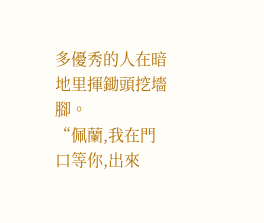多優秀的人在暗地里揮鋤頭挖墻腳。
“佩蘭,我在門口等你,出來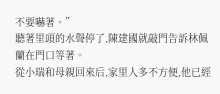不要嚇著。”
聽著里頭的水聲停了,陳建國就敲門告訴林佩蘭在門口等著。
從小瑞和母親回來后,家里人多不方便,他已經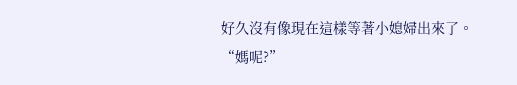好久沒有像現在這樣等著小媳婦出來了。
“媽呢?”